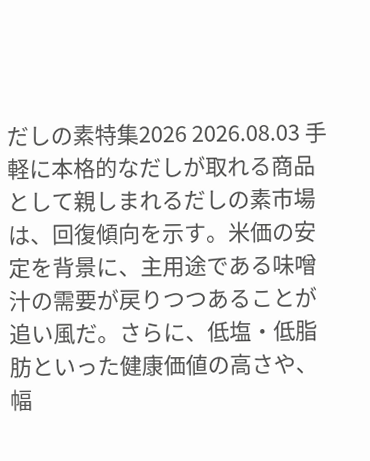だしの素特集2026 2026.08.03 手軽に本格的なだしが取れる商品として親しまれるだしの素市場は、回復傾向を示す。米価の安定を背景に、主用途である味噌汁の需要が戻りつつあることが追い風だ。さらに、低塩・低脂肪といった健康価値の高さや、幅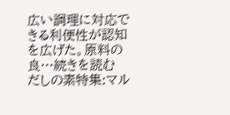広い調理に対応できる利便性が認知を広げた。原料の良…続きを読む
だしの素特集:マル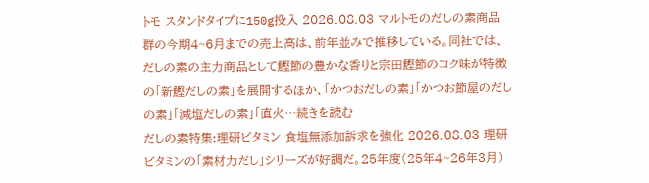トモ スタンドタイプに150g投入 2026.08.03 マルトモのだしの素商品群の今期4~6月までの売上高は、前年並みで推移している。同社では、だしの素の主力商品として鰹節の豊かな香りと宗田鰹節のコク味が特徴の「新鰹だしの素」を展開するほか、「かつおだしの素」「かつお節屋のだしの素」「減塩だしの素」「直火…続きを読む
だしの素特集:理研ビタミン 食塩無添加訴求を強化 2026.08.03 理研ビタミンの「素材力だし」シリーズが好調だ。25年度(25年4~26年3月)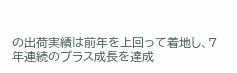の出荷実績は前年を上回って着地し、7年連続のプラス成長を達成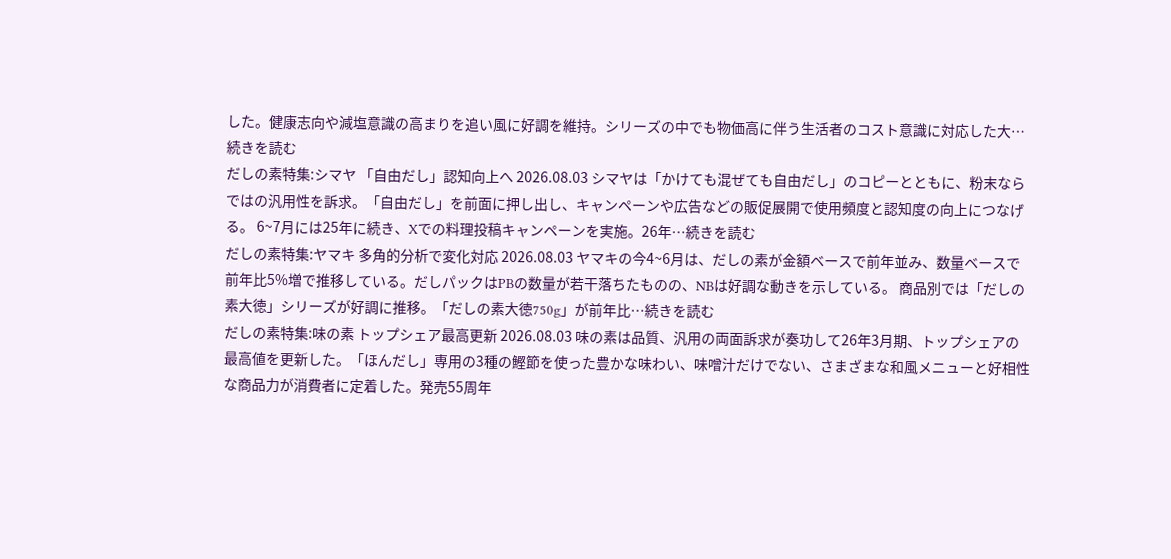した。健康志向や減塩意識の高まりを追い風に好調を維持。シリーズの中でも物価高に伴う生活者のコスト意識に対応した大…続きを読む
だしの素特集:シマヤ 「自由だし」認知向上へ 2026.08.03 シマヤは「かけても混ぜても自由だし」のコピーとともに、粉末ならではの汎用性を訴求。「自由だし」を前面に押し出し、キャンペーンや広告などの販促展開で使用頻度と認知度の向上につなげる。 6~7月には25年に続き、Xでの料理投稿キャンペーンを実施。26年…続きを読む
だしの素特集:ヤマキ 多角的分析で変化対応 2026.08.03 ヤマキの今4~6月は、だしの素が金額ベースで前年並み、数量ベースで前年比5%増で推移している。だしパックはPBの数量が若干落ちたものの、NBは好調な動きを示している。 商品別では「だしの素大徳」シリーズが好調に推移。「だしの素大徳750g」が前年比…続きを読む
だしの素特集:味の素 トップシェア最高更新 2026.08.03 味の素は品質、汎用の両面訴求が奏功して26年3月期、トップシェアの最高値を更新した。「ほんだし」専用の3種の鰹節を使った豊かな味わい、味噌汁だけでない、さまざまな和風メニューと好相性な商品力が消費者に定着した。発売55周年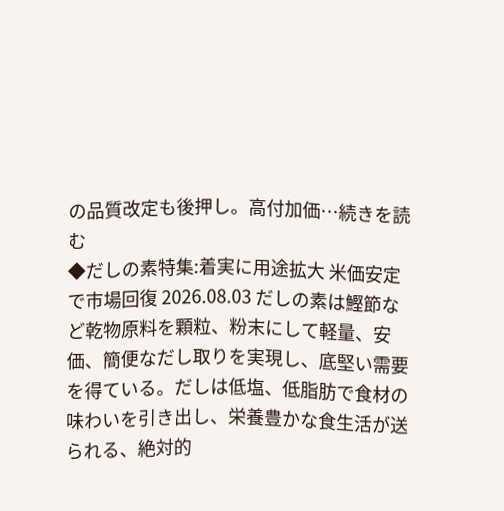の品質改定も後押し。高付加価…続きを読む
◆だしの素特集:着実に用途拡大 米価安定で市場回復 2026.08.03 だしの素は鰹節など乾物原料を顆粒、粉末にして軽量、安価、簡便なだし取りを実現し、底堅い需要を得ている。だしは低塩、低脂肪で食材の味わいを引き出し、栄養豊かな食生活が送られる、絶対的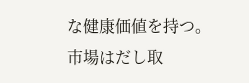な健康価値を持つ。市場はだし取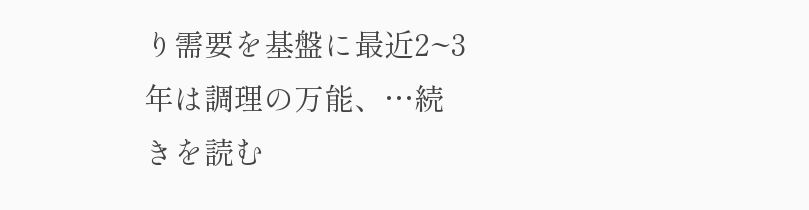り需要を基盤に最近2~3年は調理の万能、…続きを読む